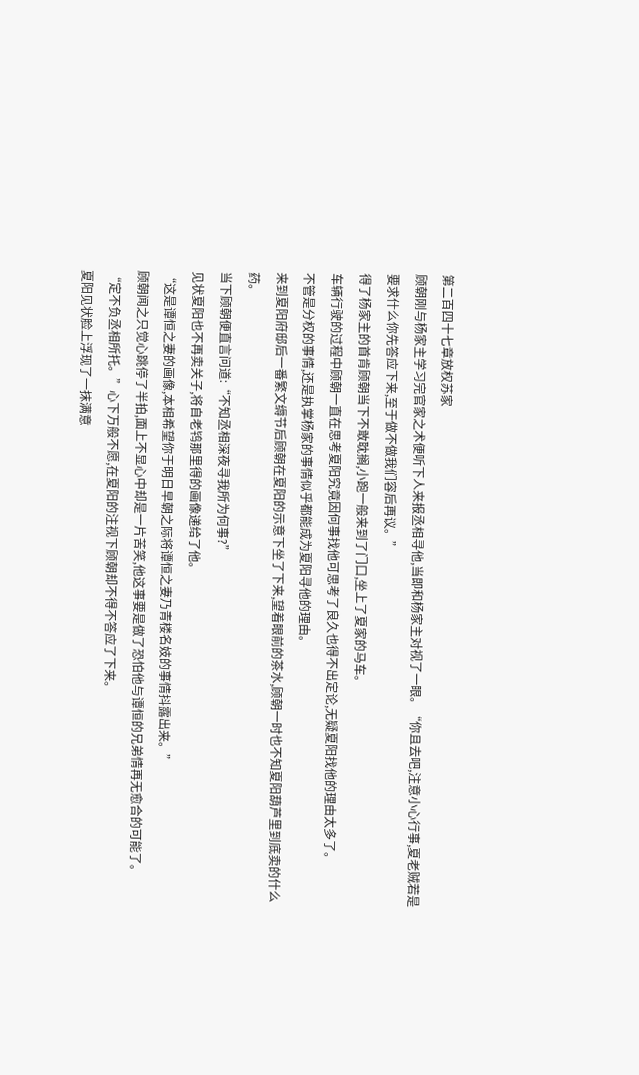第二百四十七章放权苏家
顾朝刚与杨家主学习完官家之术便听下人来报丞相寻他,当即和杨家主对视了一眼。“你且去吧,注意小心行事,夏老贼若是要求什么你先答应下来,至于做不做我们容后再议。”
得了杨家主的首肯顾朝当下不敢耽搁,小跑一般来到了门口,坐上了夏家的马车。
车辆行驶的过程中顾朝一直在思考夏阳究竟因何事找他可思考了良久也得不出定论,无疑夏阳找他的理由太多了。
不管是分权的事情,还是执掌杨家的事情似乎都能成为夏阳寻他的理由。
来到夏阳府邸后一番繁文缛节后顾朝在夏阳的示意下坐了下来,望着眼前的茶水,顾朝一时也不知夏阳葫芦里到底卖的什么药。
当下顾朝便直言问道:“不知丞相深夜寻我所为何事?”
见状夏阳也不再卖关子,将自老鸨那里得的画像递给了他。
“这是谭恒之妻的画像,本相希望你于明日早朝之际将谭恒之妻乃青楼名妓的事情抖露出来。”
顾朝闻之只觉心跳停了半拍,面上不显心中却是一片苦笑,他这事要是做了恐怕他与谭恒的兄弟情再无愈合的可能了。
“定不负丞相所托。”心下万般不愿,在夏阳的注视下顾朝却不得不答应了下来。
夏阳见状脸上浮现了一抹满意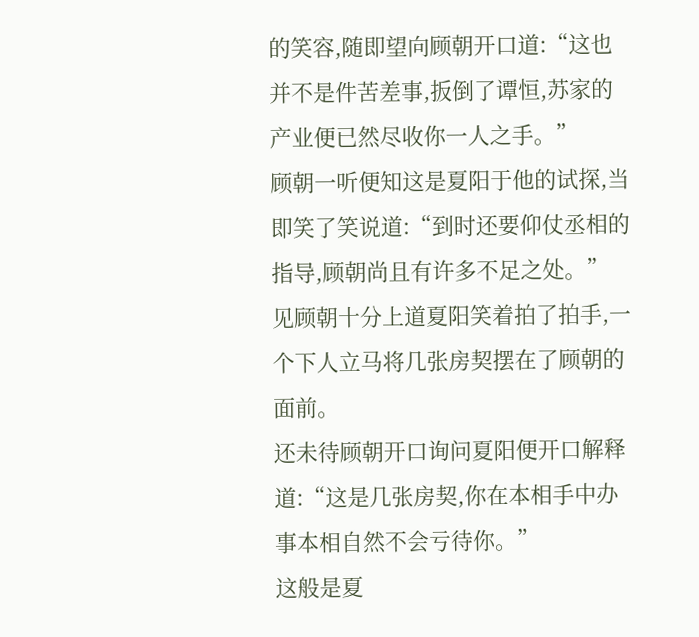的笑容,随即望向顾朝开口道:“这也并不是件苦差事,扳倒了谭恒,苏家的产业便已然尽收你一人之手。”
顾朝一听便知这是夏阳于他的试探,当即笑了笑说道:“到时还要仰仗丞相的指导,顾朝尚且有许多不足之处。”
见顾朝十分上道夏阳笑着拍了拍手,一个下人立马将几张房契摆在了顾朝的面前。
还未待顾朝开口询问夏阳便开口解释道:“这是几张房契,你在本相手中办事本相自然不会亏待你。”
这般是夏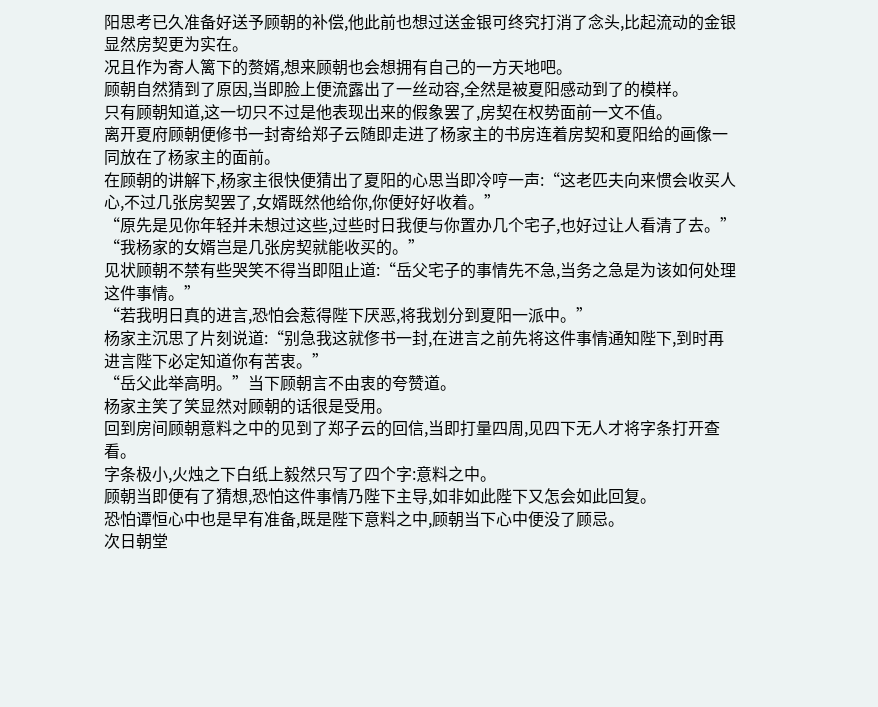阳思考已久准备好送予顾朝的补偿,他此前也想过送金银可终究打消了念头,比起流动的金银显然房契更为实在。
况且作为寄人篱下的赘婿,想来顾朝也会想拥有自己的一方天地吧。
顾朝自然猜到了原因,当即脸上便流露出了一丝动容,全然是被夏阳感动到了的模样。
只有顾朝知道,这一切只不过是他表现出来的假象罢了,房契在权势面前一文不值。
离开夏府顾朝便修书一封寄给郑子云随即走进了杨家主的书房连着房契和夏阳给的画像一同放在了杨家主的面前。
在顾朝的讲解下,杨家主很快便猜出了夏阳的心思当即冷哼一声:“这老匹夫向来惯会收买人心,不过几张房契罢了,女婿既然他给你,你便好好收着。”
“原先是见你年轻并未想过这些,过些时日我便与你置办几个宅子,也好过让人看清了去。”
“我杨家的女婿岂是几张房契就能收买的。”
见状顾朝不禁有些哭笑不得当即阻止道:“岳父宅子的事情先不急,当务之急是为该如何处理这件事情。”
“若我明日真的进言,恐怕会惹得陛下厌恶,将我划分到夏阳一派中。”
杨家主沉思了片刻说道:“别急我这就俢书一封,在进言之前先将这件事情通知陛下,到时再进言陛下必定知道你有苦衷。”
“岳父此举高明。”当下顾朝言不由衷的夸赞道。
杨家主笑了笑显然对顾朝的话很是受用。
回到房间顾朝意料之中的见到了郑子云的回信,当即打量四周,见四下无人才将字条打开查看。
字条极小,火烛之下白纸上毅然只写了四个字:意料之中。
顾朝当即便有了猜想,恐怕这件事情乃陛下主导,如非如此陛下又怎会如此回复。
恐怕谭恒心中也是早有准备,既是陛下意料之中,顾朝当下心中便没了顾忌。
次日朝堂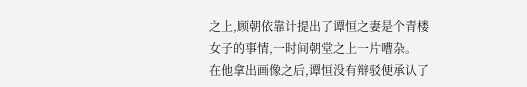之上,顾朝依靠计提出了谭恒之妻是个青楼女子的事情,一时间朝堂之上一片嘈杂。
在他拿出画像之后,谭恒没有辩驳便承认了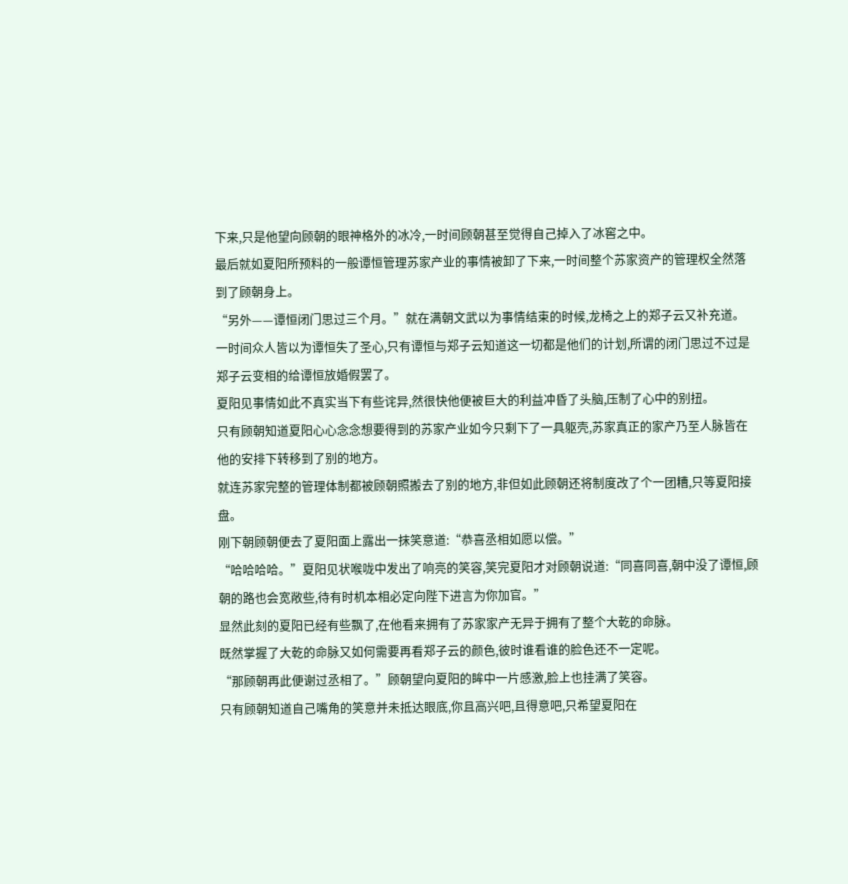下来,只是他望向顾朝的眼神格外的冰冷,一时间顾朝甚至觉得自己掉入了冰窖之中。
最后就如夏阳所预料的一般谭恒管理苏家产业的事情被卸了下来,一时间整个苏家资产的管理权全然落到了顾朝身上。
“另外——谭恒闭门思过三个月。”就在满朝文武以为事情结束的时候,龙椅之上的郑子云又补充道。
一时间众人皆以为谭恒失了圣心,只有谭恒与郑子云知道这一切都是他们的计划,所谓的闭门思过不过是郑子云变相的给谭恒放婚假罢了。
夏阳见事情如此不真实当下有些诧异,然很快他便被巨大的利益冲昏了头脑,压制了心中的别扭。
只有顾朝知道夏阳心心念念想要得到的苏家产业如今只剩下了一具躯壳,苏家真正的家产乃至人脉皆在他的安排下转移到了别的地方。
就连苏家完整的管理体制都被顾朝照搬去了别的地方,非但如此顾朝还将制度改了个一团糟,只等夏阳接盘。
刚下朝顾朝便去了夏阳面上露出一抹笑意道:“恭喜丞相如愿以偿。”
“哈哈哈哈。”夏阳见状喉咙中发出了响亮的笑容,笑完夏阳才对顾朝说道:“同喜同喜,朝中没了谭恒,顾朝的路也会宽敞些,待有时机本相必定向陛下进言为你加官。”
显然此刻的夏阳已经有些飘了,在他看来拥有了苏家家产无异于拥有了整个大乾的命脉。
既然掌握了大乾的命脉又如何需要再看郑子云的颜色,彼时谁看谁的脸色还不一定呢。
“那顾朝再此便谢过丞相了。”顾朝望向夏阳的眸中一片感激,脸上也挂满了笑容。
只有顾朝知道自己嘴角的笑意并未抵达眼底,你且高兴吧,且得意吧,只希望夏阳在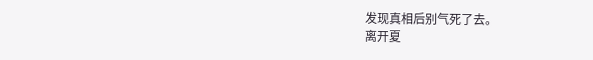发现真相后别气死了去。
离开夏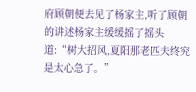府顾朝便去见了杨家主,听了顾朝的讲述杨家主缓缓摇了摇头道:“树大招风,夏阳那老匹夫终究是太心急了。”